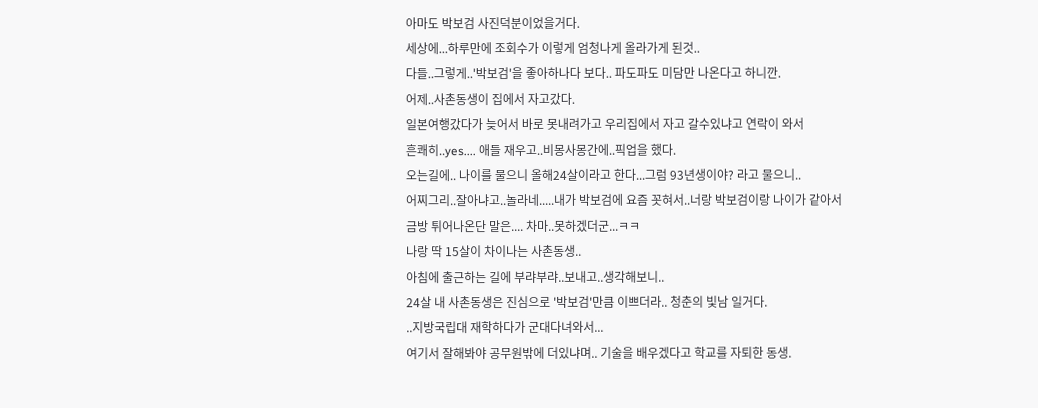아마도 박보검 사진덕분이었을거다.
세상에...하루만에 조회수가 이렇게 엄청나게 올라가게 된것..
다들..그렇게..'박보검'을 좋아하나다 보다.. 파도파도 미담만 나온다고 하니깐.
어제..사촌동생이 집에서 자고갔다.
일본여행갔다가 늦어서 바로 못내려가고 우리집에서 자고 갈수있냐고 연락이 와서
흔쾌히..yes.... 애들 재우고..비몽사몽간에..픽업을 했다.
오는길에.. 나이를 물으니 올해24살이라고 한다...그럼 93년생이야? 라고 물으니..
어찌그리..잘아냐고..놀라네.....내가 박보검에 요즘 꼿혀서..너랑 박보검이랑 나이가 같아서
금방 튀어나온단 말은.... 차마..못하겠더군...ㅋㅋ
나랑 딱 15살이 차이나는 사촌동생..
아침에 출근하는 길에 부랴부랴..보내고..생각해보니..
24살 내 사촌동생은 진심으로 '박보검'만큼 이쁘더라.. 청춘의 빛남 일거다.
..지방국립대 재학하다가 군대다녀와서...
여기서 잘해봐야 공무원밖에 더있냐며.. 기술을 배우겠다고 학교를 자퇴한 동생.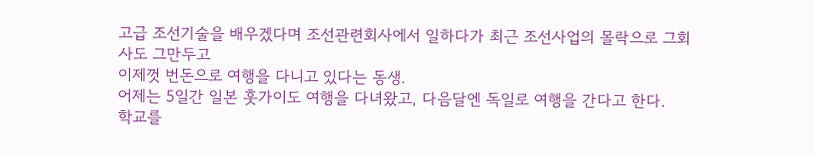고급 조선기술을 배우겠다며 조선관련회사에서 일하다가 최근 조선사업의 몰락으로 그회사도 그만두고
이제껏 번돈으로 여행을 다니고 있다는 동생.
어제는 5일간 일본 훗가이도 여행을 다녀왔고, 다음달엔 독일로 여행을 간다고 한다.
학교를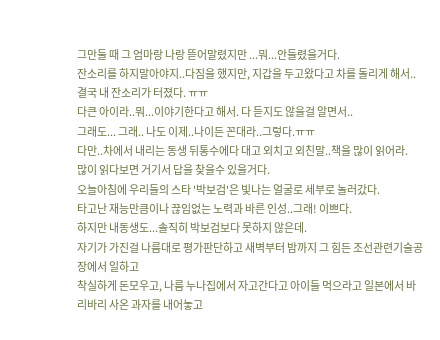그만둘 때 그 엄마랑 나랑 뜯어말렸지만 ...뭐...안들렸을거다.
잔소리를 하지말아야지..다짐을 했지만, 지갑을 두고왔다고 차를 돌리게 해서..
결국 내 잔소리가 터졌다. ㅠㅠ
다큰 아이라..뭐...이야기한다고 해서. 다 듣지도 않을걸 알면서..
그래도... 그래.. 나도 이제..나이든 꼰대라..그렇다.ㅠㅠ
다만..차에서 내리는 동생 뒤통수에다 대고 외치고 외친말..책을 많이 읽어라.
많이 읽다보면 거기서 답을 찾을수 있을거다.
오늘아침에 우리들의 스타 '박보검'은 빛나는 얼굴로 세부로 놀러갔다.
타고난 재능만큼이나 끊임없는 노력과 바른 인성..그래! 이쁘다.
하지만 내동생도...솔직히 박보검보다 못하지 않은데.
자기가 가진걸 나름대로 평가판단하고 새벽부터 밤까지 그 힘든 조선관련기술공장에서 일하고
착실하게 돈모우고, 나름 누나집에서 자고간다고 아이들 먹으라고 일본에서 바리바리 사온 과자를 내어놓고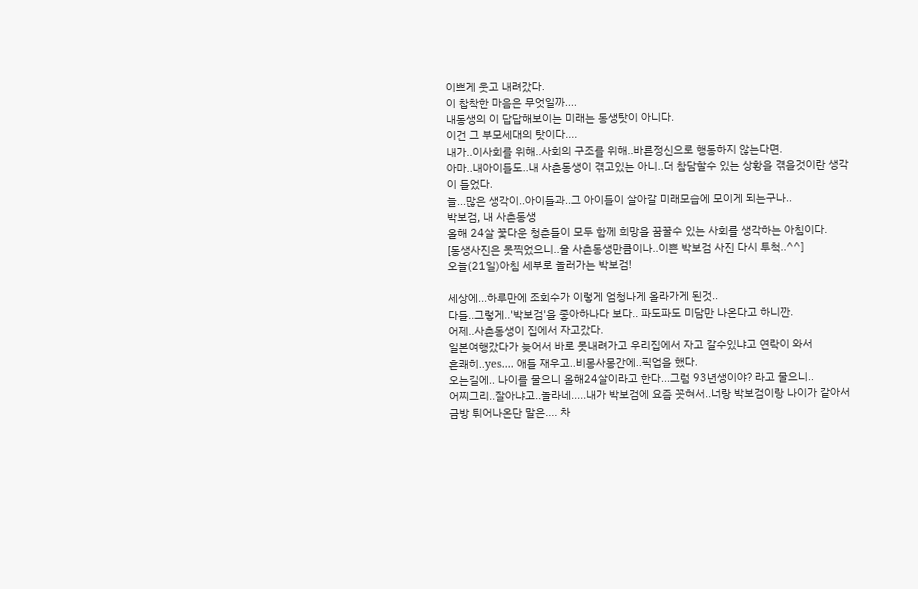이쁘게 웃고 내려갔다.
이 찹착한 마음은 무엇일까....
내동생의 이 답답해보이는 미래는 동생탓이 아니다.
이건 그 부모세대의 탓이다....
내가..이사회를 위해..사회의 구조를 위해..바른정신으로 행동하지 않는다면.
아마..내아이들도..내 사촌동생이 겪고있는 아니..더 참담할수 있는 상황을 겪을것이란 생각이 들었다.
늘...많은 생각이..아이들과..그 아이들이 살아갈 미래모습에 모이게 되는구나..
박보검, 내 사촌동생
올해 24살 꽃다운 청춘들이 모두 함께 희망을 꿈꿀수 있는 사회를 생각하는 아침이다.
[동생사진은 못찍었으니..울 사촌동생만큼이나..이쁜 박보검 사진 다시 투척..^^]
오늘(21일)아침 세부로 놀러가는 박보검!

세상에...하루만에 조회수가 이렇게 엄청나게 올라가게 된것..
다들..그렇게..'박보검'을 좋아하나다 보다.. 파도파도 미담만 나온다고 하니깐.
어제..사촌동생이 집에서 자고갔다.
일본여행갔다가 늦어서 바로 못내려가고 우리집에서 자고 갈수있냐고 연락이 와서
흔쾌히..yes.... 애들 재우고..비몽사몽간에..픽업을 했다.
오는길에.. 나이를 물으니 올해24살이라고 한다...그럼 93년생이야? 라고 물으니..
어찌그리..잘아냐고..놀라네.....내가 박보검에 요즘 꼿혀서..너랑 박보검이랑 나이가 같아서
금방 튀어나온단 말은.... 차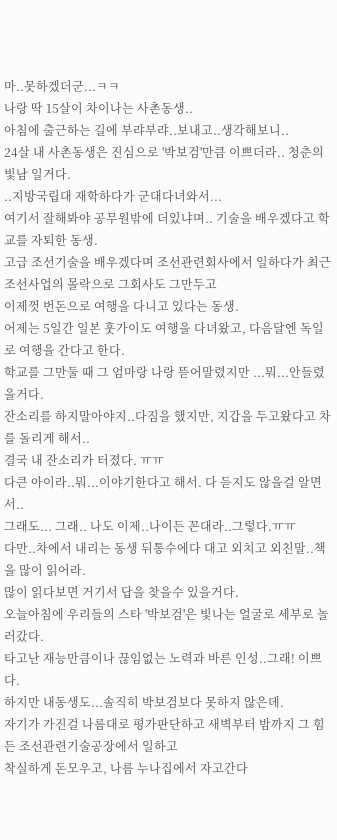마..못하겠더군...ㅋㅋ
나랑 딱 15살이 차이나는 사촌동생..
아침에 출근하는 길에 부랴부랴..보내고..생각해보니..
24살 내 사촌동생은 진심으로 '박보검'만큼 이쁘더라.. 청춘의 빛남 일거다.
..지방국립대 재학하다가 군대다녀와서...
여기서 잘해봐야 공무원밖에 더있냐며.. 기술을 배우겠다고 학교를 자퇴한 동생.
고급 조선기술을 배우겠다며 조선관련회사에서 일하다가 최근 조선사업의 몰락으로 그회사도 그만두고
이제껏 번돈으로 여행을 다니고 있다는 동생.
어제는 5일간 일본 훗가이도 여행을 다녀왔고, 다음달엔 독일로 여행을 간다고 한다.
학교를 그만둘 때 그 엄마랑 나랑 뜯어말렸지만 ...뭐...안들렸을거다.
잔소리를 하지말아야지..다짐을 했지만, 지갑을 두고왔다고 차를 돌리게 해서..
결국 내 잔소리가 터졌다. ㅠㅠ
다큰 아이라..뭐...이야기한다고 해서. 다 듣지도 않을걸 알면서..
그래도... 그래.. 나도 이제..나이든 꼰대라..그렇다.ㅠㅠ
다만..차에서 내리는 동생 뒤통수에다 대고 외치고 외친말..책을 많이 읽어라.
많이 읽다보면 거기서 답을 찾을수 있을거다.
오늘아침에 우리들의 스타 '박보검'은 빛나는 얼굴로 세부로 놀러갔다.
타고난 재능만큼이나 끊임없는 노력과 바른 인성..그래! 이쁘다.
하지만 내동생도...솔직히 박보검보다 못하지 않은데.
자기가 가진걸 나름대로 평가판단하고 새벽부터 밤까지 그 힘든 조선관련기술공장에서 일하고
착실하게 돈모우고, 나름 누나집에서 자고간다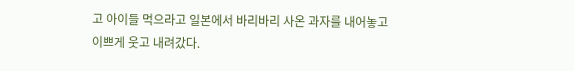고 아이들 먹으라고 일본에서 바리바리 사온 과자를 내어놓고
이쁘게 웃고 내려갔다.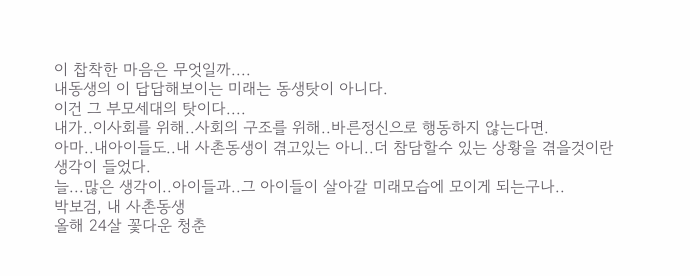이 찹착한 마음은 무엇일까....
내동생의 이 답답해보이는 미래는 동생탓이 아니다.
이건 그 부모세대의 탓이다....
내가..이사회를 위해..사회의 구조를 위해..바른정신으로 행동하지 않는다면.
아마..내아이들도..내 사촌동생이 겪고있는 아니..더 참담할수 있는 상황을 겪을것이란 생각이 들었다.
늘...많은 생각이..아이들과..그 아이들이 살아갈 미래모습에 모이게 되는구나..
박보검, 내 사촌동생
올해 24살 꽃다운 청춘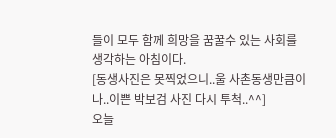들이 모두 함께 희망을 꿈꿀수 있는 사회를 생각하는 아침이다.
[동생사진은 못찍었으니..울 사촌동생만큼이나..이쁜 박보검 사진 다시 투척..^^]
오늘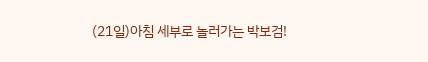(21일)아침 세부로 놀러가는 박보검!